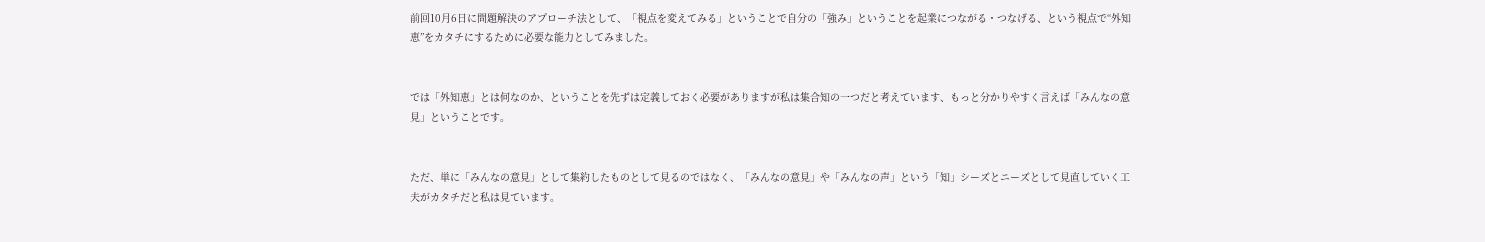前回10月6日に問題解決のアプローチ法として、「視点を変えてみる」ということで自分の「強み」ということを起業につながる・つなげる、という視点で“外知恵”をカタチにするために必要な能力としてみました。


では「外知恵」とは何なのか、ということを先ずは定義しておく必要がありますが私は集合知の一つだと考えています、もっと分かりやすく言えば「みんなの意見」ということです。


ただ、単に「みんなの意見」として集約したものとして見るのではなく、「みんなの意見」や「みんなの声」という「知」シーズとニーズとして見直していく工夫がカタチだと私は見ています。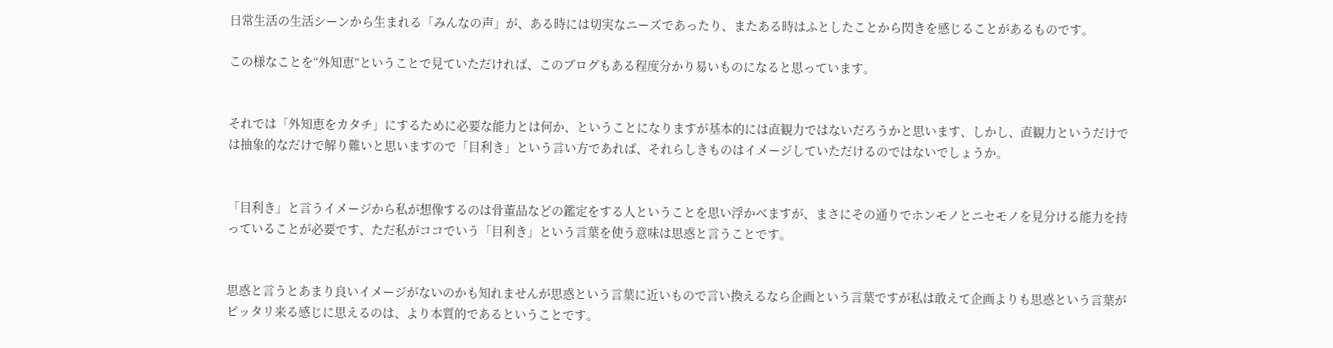日常生活の生活シーンから生まれる「みんなの声」が、ある時には切実なニーズであったり、またある時はふとしたことから閃きを感じることがあるものです。

この様なことを“外知恵”ということで見ていただければ、このブログもある程度分かり易いものになると思っています。


それでは「外知恵をカタチ」にするために必要な能力とは何か、ということになりますが基本的には直観力ではないだろうかと思います、しかし、直観力というだけでは抽象的なだけで解り難いと思いますので「目利き」という言い方であれば、それらしきものはイメージしていただけるのではないでしょうか。


「目利き」と言うイメージから私が想像するのは骨董品などの鑑定をする人ということを思い浮かべますが、まさにその通りでホンモノとニセモノを見分ける能力を持っていることが必要です、ただ私がココでいう「目利き」という言葉を使う意味は思惑と言うことです。


思惑と言うとあまり良いイメージがないのかも知れませんが思惑という言葉に近いもので言い換えるなら企画という言葉ですが私は敢えて企画よりも思惑という言葉がピッタリ来る感じに思えるのは、より本質的であるということです。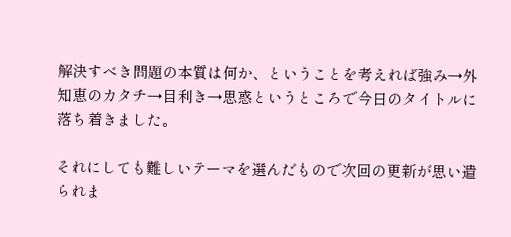解決すべき問題の本質は何か、ということを考えれば強み→外知恵のカタチ→目利き→思惑というところで今日のタイトルに落ち着きました。

それにしても難しいテーマを選んだもので次回の更新が思い遣られま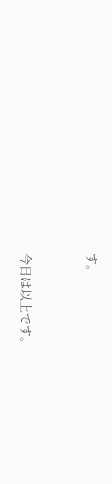す。


今日は以上です。